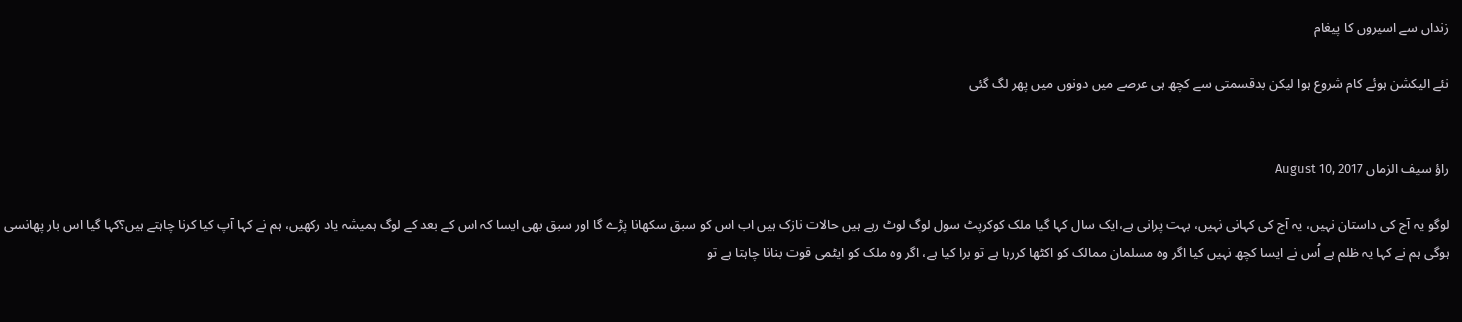زنداں سے اسیروں کا پیغام

نئے الیکشن ہوئے کام شروع ہوا لیکن بدقسمتی سے کچھ ہی عرصے میں دونوں میں پھر لگ گئی


راؤ سیف الزماں August 10, 2017

لوگو یہ آج کی داستان نہیں، یہ آج کی کہانی نہیں، بہت پرانی ہے،ایک سال کہا گیا ملک کوکرپٹ سول لوگ لوٹ رہے ہیں حالات نازک ہیں اب اس کو سبق سکھانا پڑے گا اور سبق بھی ایسا کہ اس کے بعد کے لوگ ہمیشہ یاد رکھیں، ہم نے کہا آپ کیا کرنا چاہتے ہیں؟کہا گیا اس بار پھانسی ہوگی ہم نے کہا یہ ظلم ہے اُس نے ایسا کچھ نہیں کیا اگر وہ مسلمان ممالک کو اکٹھا کررہا ہے تو برا کیا ہے، اگر وہ ملک کو ایٹمی قوت بنانا چاہتا ہے تو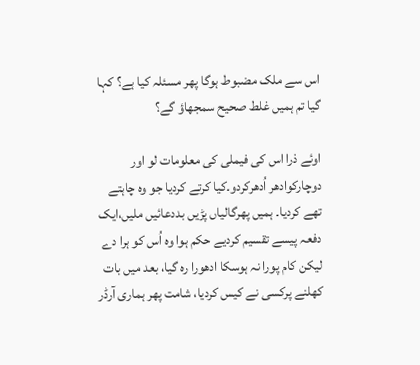اس سے ملک مضبوط ہوگا پھر مسئلہ کیا ہے؟ کہا گیا تم ہمیں غلط صحیح سمجھاؤ گے؟

اوئے ذرا اس کی فیملی کی معلومات لو اور دوچارکوادھر اُدھرکردو۔کیا کرتے کردیا جو وہ چاہتے تھے کردیا۔ ہمیں پھرگالیاں پڑیں بددعائیں ملیں،ایک دفعہ پیسے تقسیم کردیے حکم ہوا وہ اُس کو ہرا دے لیکن کام پورا نہ ہوسکا ادھورا رہ گیا، بعد میں بات کھلنے پرکسی نے کیس کردیا، شامت پھر ہماری آرڈر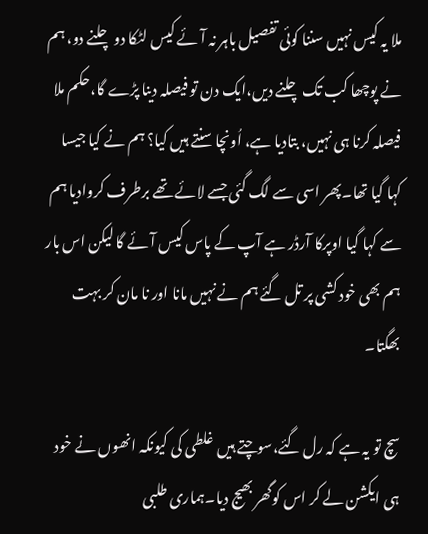ملا یہ کیس نہیں سننا کوئی تفصیل باہر نہ آئے کیس لٹکا دو چلنے دو، ہم نے پوچھا کب تک چلنے دیں،ایک دن تو فیصلہ دینا پڑے گا،حکم ملا فیصلہ کرنا ہی نہیں، بتادیا ہے، اُونچا سنتے ہیں کیا؟ ہم نے کیا جیسا کہا گیا تھا۔پھر اسی سے لگ گئی جسے لائے تھے برطرف کروادیا ہم سے کہا گیا اوپرکا آرڈر ہے آپ کے پاس کیس آئے گا لیکن اس بار ہم بھی خود کشی پر تل گئے ہم نے نہیں مانا اور نا مان کر بہت بھگتا۔

سچ تو یہ ہے کہ رل گئے،سوچتے ہیں غلطی کی کیونکہ انھوں نے خود ہی ایکشن لے کر اس کوگھر بھیج دیا۔ہماری طلبی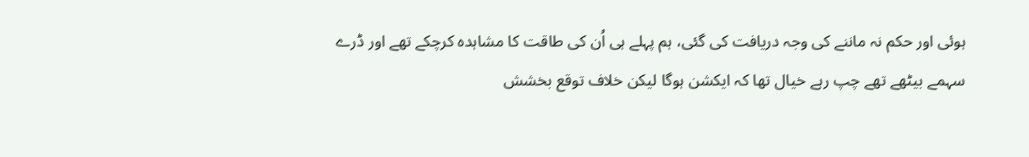ہوئی اور حکم نہ ماننے کی وجہ دریافت کی گئی، ہم پہلے ہی اُن کی طاقت کا مشاہدہ کرچکے تھے اور ڈرے سہمے بیٹھے تھے چپ رہے خیال تھا کہ ایکشن ہوگا لیکن خلاف توقع بخشش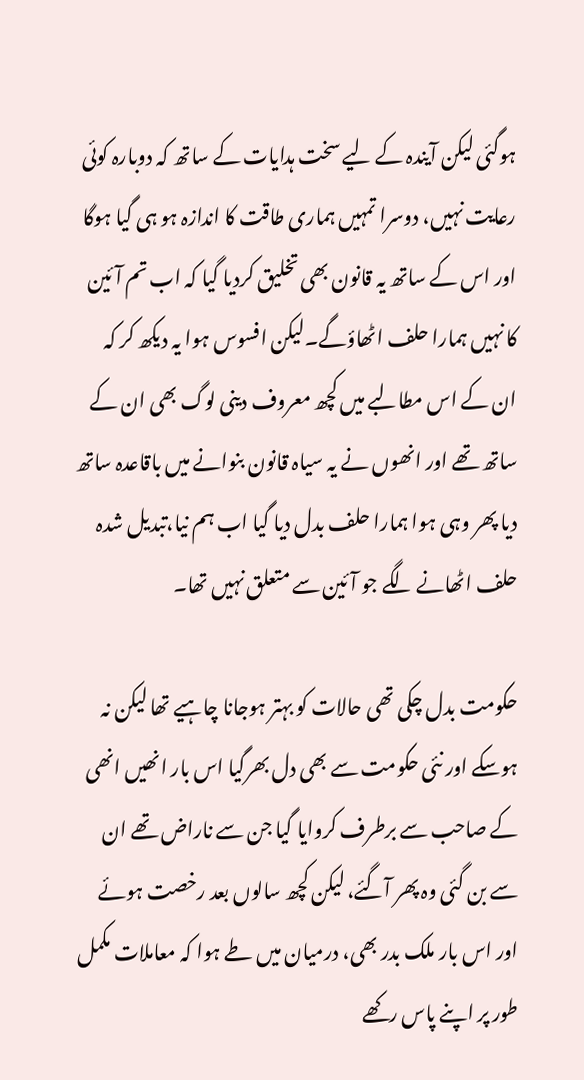ہوگئی لیکن آیندہ کے لیے سخت ہدایات کے ساتھ کہ دوبارہ کوئی رعایت نہیں، دوسرا تمہیں ہماری طاقت کا اندازہ ہو ہی گیا ہوگا اور اس کے ساتھ یہ قانون بھی تخلیق کردیا گیا کہ اب تم آئین کا نہیں ہمارا حلف اٹھاؤگے۔لیکن افسوس ہوا یہ دیکھ کر کہ ان کے اس مطالبے میں کچھ معروف دینی لوگ بھی ان کے ساتھ تھے اور انھوں نے یہ سیاہ قانون بنوانے میں باقاعدہ ساتھ دیا پھر وہی ہوا ہمارا حلف بدل دیا گیا اب ہم نیا،تبدیل شدہ حلف اٹھانے لگے جو آئین سے متعلق نہیں تھا۔

حکومت بدل چکی تھی حالات کو بہتر ہوجانا چاہیے تھا لیکن نہ ہوسکے اور نئی حکومت سے بھی دل بھرگیا اس بار انھیں انھی کے صاحب سے برطرف کروایا گیا جن سے ناراض تھے ان سے بن گئی وہ پھر آگئے، لیکن کچھ سالوں بعد رخصت ہوئے اور اس بار ملک بدر بھی، درمیان میں طے ہوا کہ معاملات مکمل طور پر اپنے پاس رکھے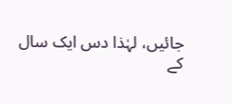جائیں، لہٰذا دس ایک سال کے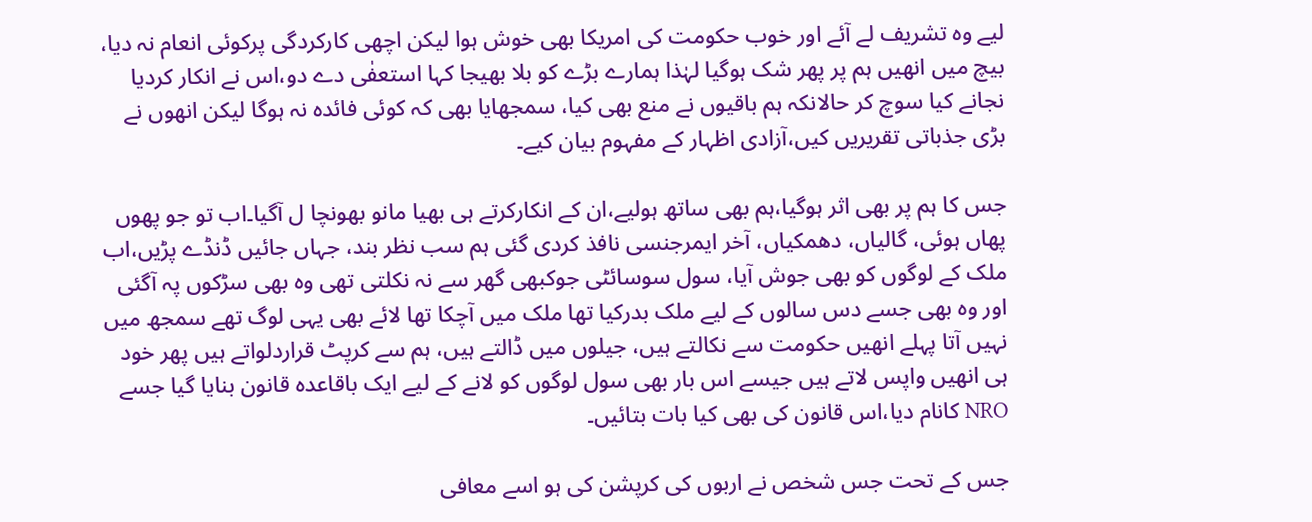لیے وہ تشریف لے آئے اور خوب حکومت کی امریکا بھی خوش ہوا لیکن اچھی کارکردگی پرکوئی انعام نہ دیا، بیچ میں انھیں ہم پر پھر شک ہوگیا لہٰذا ہمارے بڑے کو بلا بھیجا کہا استعفٰی دے دو،اس نے انکار کردیا نجانے کیا سوچ کر حالانکہ ہم باقیوں نے منع بھی کیا، سمجھایا بھی کہ کوئی فائدہ نہ ہوگا لیکن انھوں نے بڑی جذباتی تقریریں کیں،آزادی اظہار کے مفہوم بیان کیے۔

جس کا ہم پر بھی اثر ہوگیا،ہم بھی ساتھ ہولیے،ان کے انکارکرتے ہی بھیا مانو بھونچا ل آگیا۔اب تو جو پھوں پھاں ہوئی، گالیاں، دھمکیاں، آخر ایمرجنسی نافذ کردی گئی ہم سب نظر بند، جہاں جائیں ڈنڈے پڑیں،اب ملک کے لوگوں کو بھی جوش آیا، سول سوسائٹی جوکبھی گھر سے نہ نکلتی تھی وہ بھی سڑکوں پہ آگئی اور وہ بھی جسے دس سالوں کے لیے ملک بدرکیا تھا ملک میں آچکا تھا لائے بھی یہی لوگ تھے سمجھ میں نہیں آتا پہلے انھیں حکومت سے نکالتے ہیں، جیلوں میں ڈالتے ہیں، ہم سے کرپٹ قراردلواتے ہیں پھر خود ہی انھیں واپس لاتے ہیں جیسے اس بار بھی سول لوگوں کو لانے کے لیے ایک باقاعدہ قانون بنایا گیا جسے NRO کانام دیا،اس قانون کی بھی کیا بات بتائیں۔

جس کے تحت جس شخص نے اربوں کی کرپشن کی ہو اسے معافی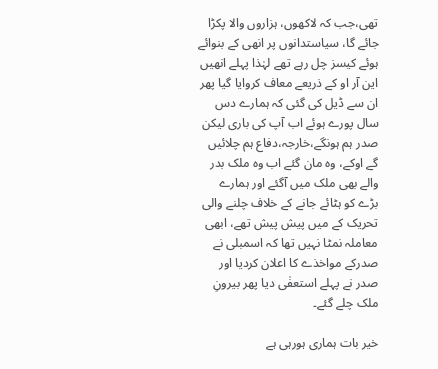تھی،جب کہ لاکھوں، ہزاروں والا پکڑا جائے گا، سیاستدانوں پر انھی کے بنوائے ہوئے کیسز چل رہے تھے لہٰذا پہلے انھیں این آر او کے ذریعے معاف کروایا گیا پھر ان سے ڈیل کی گئی کہ ہمارے دس سال پورے ہوئے اب آپ کی باری لیکن صدر ہم ہونگے،خارجہ،دفاع ہم چلائیں گے اوکے، وہ مان گئے اب وہ ملک بدر والے بھی ملک میں آگئے اور ہمارے بڑے کو ہٹائے جانے کے خلاف چلنے والی تحریک کے میں پیش پیش تھے، ابھی معاملہ نمٹا نہیں تھا کہ اسمبلی نے صدرکے مواخذے کا اعلان کردیا اور صدر نے پہلے استعفٰی دیا پھر بیرونِ ملک چلے گئے۔

خیر بات ہماری ہورہی ہے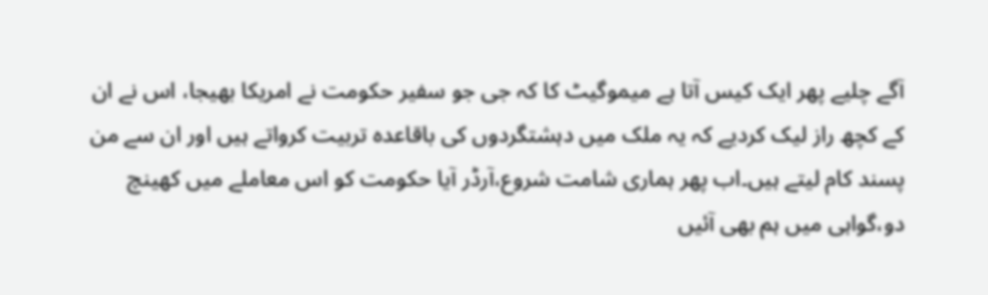آگے چلیے پھر ایک کیس آتا ہے میموگیٹ کا کہ جی جو سفیر حکومت نے امریکا بھیجا، اس نے ان کے کچھ راز لیک کردیے کہ یہ ملک میں دہشتگردوں کی باقاعدہ تربیت کرواتے ہیں اور ان سے من پسند کام لیتے ہیں۔اب پھر ہماری شامت شروع،آرڈر آیا حکومت کو اس معاملے میں کھینچ دو،گواہی میں ہم بھی آئیں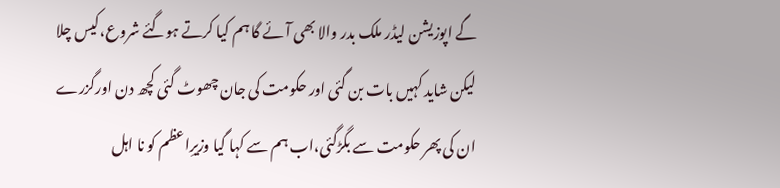گے اپوزیشن لیڈر ملک بدر والا بھی آئے گا ہم کیا کرتے ہوگئے شروع،کیس چلا لیکن شاید کہیں بات بن گئی اور حکومت کی جان چھوٹ گئی کچھ دن اورگزرے ان کی پھر حکومت سے بگڑگئی،اب ہم سے کہا گیا وزیرِاعظم کو نا اہل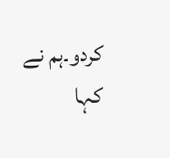کردو۔ہم نے کہا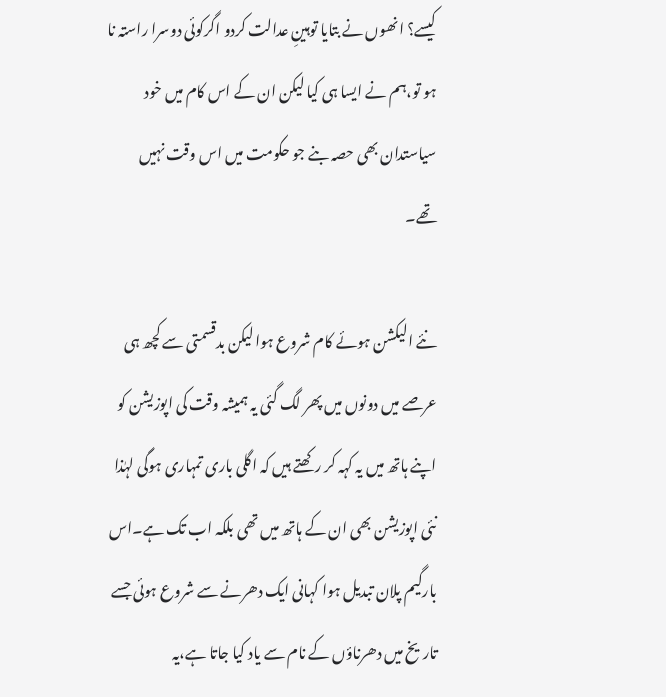کیسے؟ انھوں نے بتایا توہینِ عدالت کردو اگرکوئی دوسرا راستہ نا ہو تو،ہم نے ایسا ہی کیا لیکن ان کے اس کام میں خود سیاستدان بھی حصہ بنے جو حکومت میں اس وقت نہیں تھے۔

نئے الیکشن ہوئے کام شروع ہوا لیکن بدقسمتی سے کچھ ہی عرصے میں دونوں میں پھر لگ گئی یہ ہمیشہ وقت کی اپوزیشن کو اپنے ہاتھ میں یہ کہہ کر رکھتے ہیں کہ اگلی باری تمہاری ہوگی لہٰذا نئی اپوزیشن بھی ان کے ہاتھ میں تھی بلکہ اب تک ہے۔اس بارگیم پلان تبدیل ہوا کہانی ایک دھرنے سے شروع ہوئی جسے تاریخ میں دھرناؤں کے نام سے یاد کیا جاتا ہے،یہ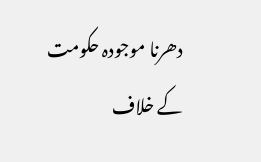دھرنا موجودہ حکومت کے خلاف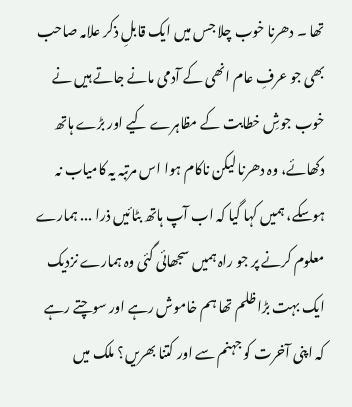تھا ۔ دھرنا خوب چلا جس میں ایک قابلِ ذکر علامہ صاحب بھی جو عرفِ عام انھی کے آدمی مانے جاتے ہیں نے خوب جوشِ خطابت کے مظاہرے کیے اور بڑے ہاتھ دکھائے، وہ دھرنا لیکن ناکام ہوا اس مرتبہ یہ کامیاب نہ ہوسکے، ہمیں کہا گیا کہ اب آپ ہاتھ بٹائیں ذرا ... ہمارے معلوم کرنے پر جو راہ ہمیں سجھائی گئی وہ ہمارے نزدیک ایک بہت بڑا ظلم تھا ہم خاموش رہے اور سوچتے رہے کہ اپنی آخرت کو جہنم سے اور کتنا بھریں؟ ملک میں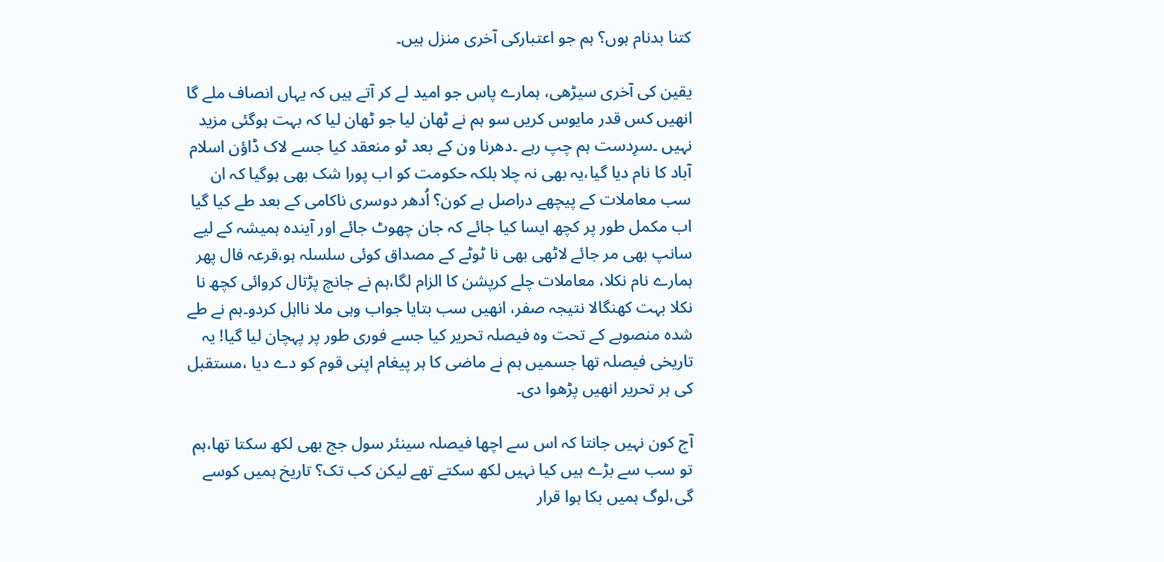کتنا بدنام ہوں؟ ہم جو اعتبارکی آخری منزل ہیں۔

یقین کی آخری سیڑھی، ہمارے پاس جو امید لے کر آتے ہیں کہ یہاں انصاف ملے گا انھیں کس قدر مایوس کریں سو ہم نے ٹھان لیا جو ٹھان لیا کہ بہت ہوگئی مزید نہیں ۔سرِدست ہم چپ رہے ۔دھرنا ون کے بعد ٹو منعقد کیا جسے لاک ڈاؤن اسلام آباد کا نام دیا گیا،یہ بھی نہ چلا بلکہ حکومت کو اب پورا شک بھی ہوگیا کہ ان سب معاملات کے پیچھے دراصل ہے کون؟ اُدھر دوسری ناکامی کے بعد طے کیا گیا اب مکمل طور پر کچھ ایسا کیا جائے کہ جان چھوٹ جائے اور آیندہ ہمیشہ کے لیے سانپ بھی مر جائے لاٹھی بھی نا ٹوٹے کے مصداق کوئی سلسلہ ہو،قرعہ فال پھر ہمارے نام نکلا، معاملات چلے کرپشن کا الزام لگا،ہم نے جانچ پڑتال کروائی کچھ نا نکلا بہت کھنگالا نتیجہ صفر، انھیں سب بتایا جواب وہی ملا نااہل کردو۔ہم نے طے شدہ منصوبے کے تحت وہ فیصلہ تحریر کیا جسے فوری طور پر پہچان لیا گیا! یہ تاریخی فیصلہ تھا جسمیں ہم نے ماضی کا ہر پیغام اپنی قوم کو دے دیا ،مستقبل کی ہر تحریر انھیں پڑھوا دی۔

آج کون نہیں جانتا کہ اس سے اچھا فیصلہ سینئر سول جج بھی لکھ سکتا تھا،ہم تو سب سے بڑے ہیں کیا نہیں لکھ سکتے تھے لیکن کب تک؟ تاریخ ہمیں کوسے گی،لوگ ہمیں بکا ہوا قرار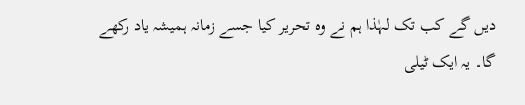دیں گے کب تک لہٰذا ہم نے وہ تحریر کیا جسے زمانہ ہمیشہ یاد رکھے گا۔ یہ ایک ٹیلی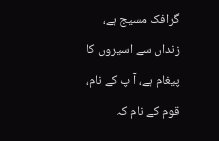گرافک مسیج ہے، زنداں سے اسیروں کا پیغام ہے، آ پ کے نام، قوم کے نام کہ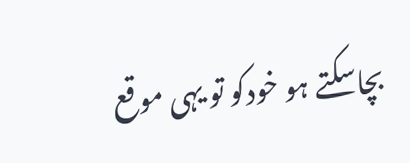بچاسکتے ہو خودکو تو یہی موقع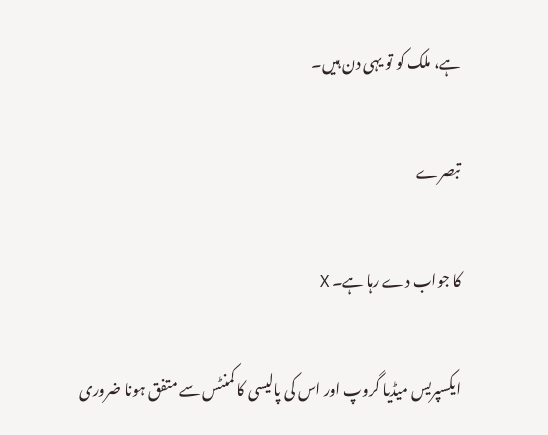ہے، ملک کو تو یہی دن ہیں۔

تبصرے

کا جواب دے رہا ہے۔ X

ایکسپریس میڈیا گروپ اور اس کی پالیسی کا کمنٹس سے متفق ہونا ضروری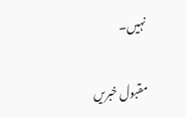نہیں۔

مقبول خبریں